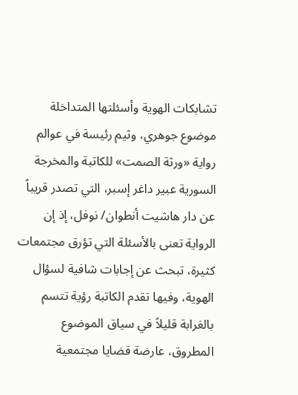تشابكات الهوية وأسئلتها المتداخلة موضوع جوهري، وثيم رئيسة في عوالم رواية «ورثة الصمت» للكاتبة والمخرجة السورية عبير داغر إسبر، التي تصدر قريباً عن دار هاشيت أنطوان/ نوفل، إذ إن الرواية تعنى بالأسئلة التي تؤرق مجتمعات كثيرة، تبحث عن إجابات شافية لسؤال الهوية، وفيها تقدم الكاتبة رؤية تتسم بالغرابة قليلاً في سياق الموضوع المطروق، عارضة قضايا مجتمعية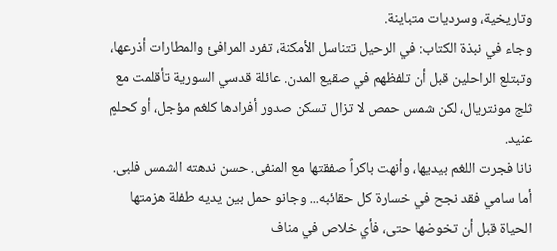وتاريخية، وسرديات متباينة.
وجاء في نبذة الكتاب: في الرحيل تتناسل الأمكنة، تفرد المرافئ والمطارات أذرعها، وتبتلع الراحلين قبل أن تلفظهم في صقيع المدن. عائلة قدسي السورية تأقلمت مع ثلج مونتريال، لكن شمس حمص لا تزال تسكن صدور أفرادها كلغم مؤجل، أو كحلمٍ عنيد.
نانا فجرت اللغم بيديها، وأنهت باكراً صفقتها مع المنفى. حسن ندهته الشمس فلبى. أما سامي فقد نجح في خسارة كل حقائبه... وجانو حمل بين يديه طفلة هزمتها الحياة قبل أن تخوضها حتى، فأي خلاص في مناف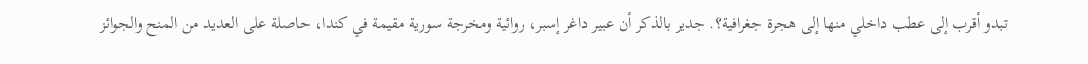تبدو أقرب إلى عطب داخلي منها إلى هجرة جغرافية؟. جدير بالذكر أن عبير داغر إسبر، روائية ومخرجة سورية مقيمة في كندا، حاصلة على العديد من المنح والجوائز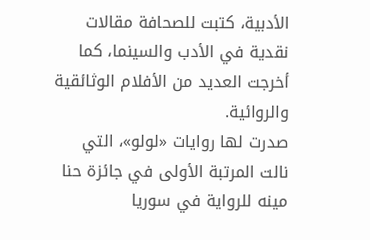الأدبية، كتبت للصحافة مقالات نقدية في الأدب والسينما، كما أخرجت العديد من الأفلام الوثائقية والروائية.
صدرت لها روايات «لولو»، التي نالت المرتبة الأولى في جائزة حنا مينه للرواية في سوريا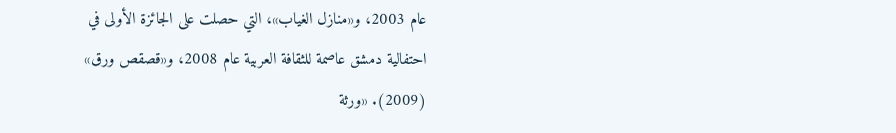عام 2003، و«منازل الغياب»، التي حصلت على الجائزة الأولى في احتفالية دمشق عاصمة للثقافة العربية عام 2008، و«قصقص ورق» (2009). «ورثة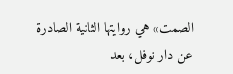الصمت» هي روايتها الثانية الصادرة عن دار نوفل، بعد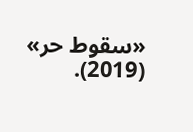«سقوط حر» (2019).